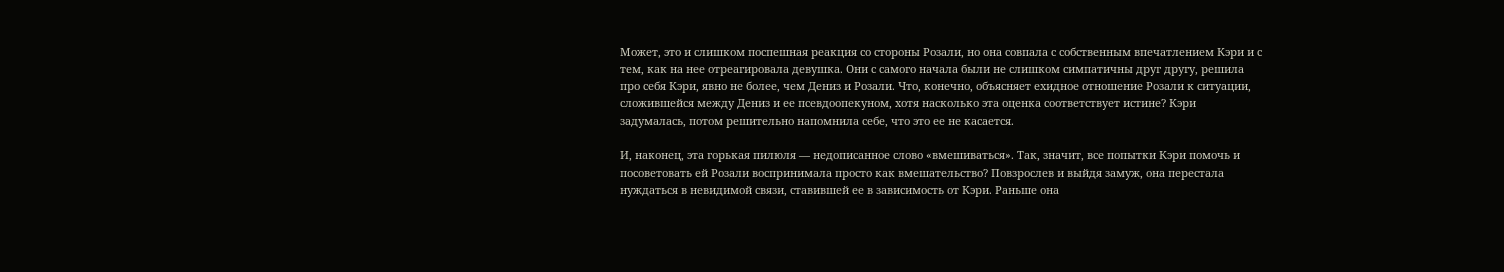Может, это и слишком поспешная реакция со стороны Розали, но она совпала с собственным впечатлением Кэри и с тем, как на нее отреагировала девушка. Они с самого начала были не слишком симпатичны друг другу, решила про себя Кэри, явно не более, чем Дениз и Розали. Что, конечно, объясняет ехидное отношение Розали к ситуации, сложившейся между Дениз и ее псевдоопекуном, хотя насколько эта оценка соответствует истине? Кэри задумалась, потом решительно напомнила себе, что это ее не касается.

И, наконец, эта горькая пилюля — недописанное слово «вмешиваться». Так, значит, все попытки Кэри помочь и посоветовать ей Розали воспринимала просто как вмешательство? Повзрослев и выйдя замуж, она перестала нуждаться в невидимой связи, ставившей ее в зависимость от Кэри. Раньше она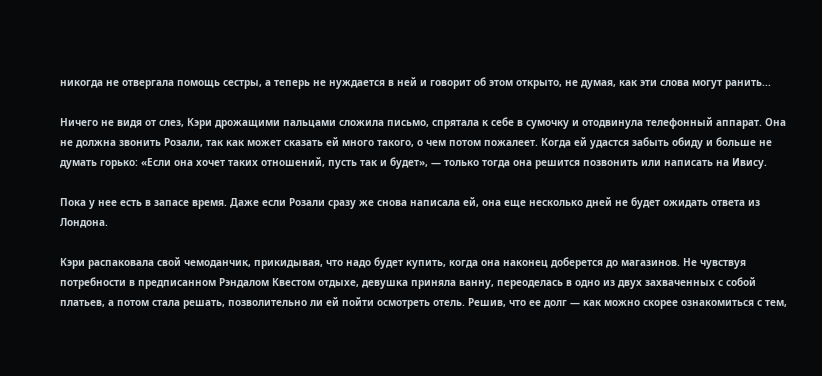никогда не отвергала помощь сестры, а теперь не нуждается в ней и говорит об этом открыто, не думая, как эти слова могут ранить...

Ничего не видя от слез, Кэри дрожащими пальцами сложила письмо, спрятала к себе в сумочку и отодвинула телефонный аппарат. Она не должна звонить Розали, так как может сказать ей много такого, о чем потом пожалеет. Когда ей удастся забыть обиду и больше не думать горько: «Если она хочет таких отношений, пусть так и будет», — только тогда она решится позвонить или написать на Ивису.

Пока у нее есть в запасе время. Даже если Розали сразу же снова написала ей, она еще несколько дней не будет ожидать ответа из Лондона.

Кэри распаковала свой чемоданчик, прикидывая, что надо будет купить, когда она наконец доберется до магазинов. Не чувствуя потребности в предписанном Рэндалом Квестом отдыхе, девушка приняла ванну, переоделась в одно из двух захваченных с собой платьев, а потом стала решать, позволительно ли ей пойти осмотреть отель. Решив, что ее долг — как можно скорее ознакомиться с тем,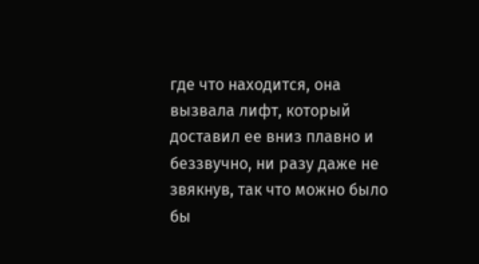где что находится, она вызвала лифт, который доставил ее вниз плавно и беззвучно, ни разу даже не звякнув, так что можно было бы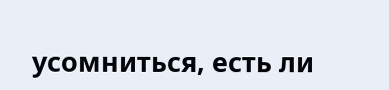усомниться, есть ли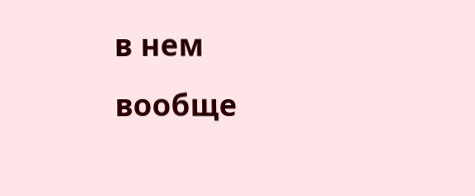в нем вообще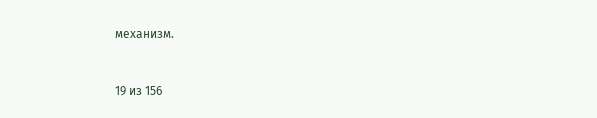механизм.



19 из 156